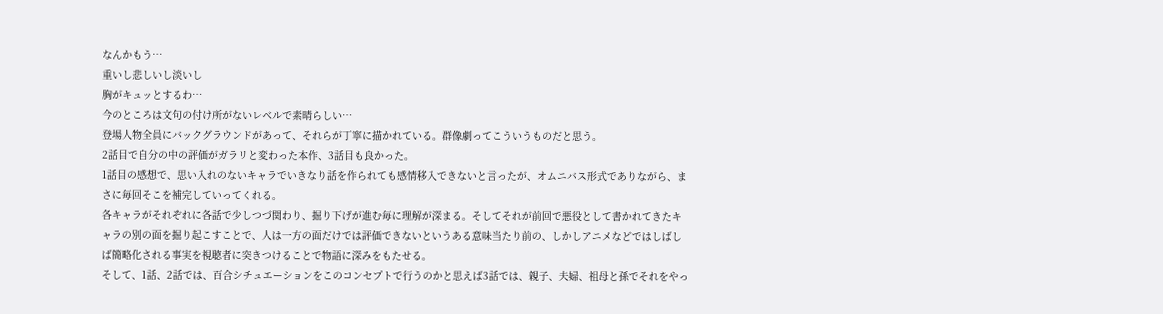なんかもう…
重いし悲しいし淡いし
胸がキュッとするわ…
今のところは文句の付け所がないレベルで素晴らしい…
登場人物全員にバックグラウンドがあって、それらが丁寧に描かれている。群像劇ってこういうものだと思う。
2話目で自分の中の評価がガラリと変わった本作、3話目も良かった。
1話目の感想で、思い入れのないキャラでいきなり話を作られても感情移入できないと言ったが、オムニバス形式でありながら、まさに毎回そこを補完していってくれる。
各キャラがそれぞれに各話で少しつづ関わり、掘り下げが進む毎に理解が深まる。そしてそれが前回で悪役として書かれてきたキャラの別の面を掘り起こすことで、人は一方の面だけでは評価できないというある意味当たり前の、しかしアニメなどではしばしば簡略化される事実を視聴者に突きつけることで物語に深みをもたせる。
そして、1話、2話では、百合シチュエーションをこのコンセプトで行うのかと思えば3話では、親子、夫婦、祖母と孫でそれをやっ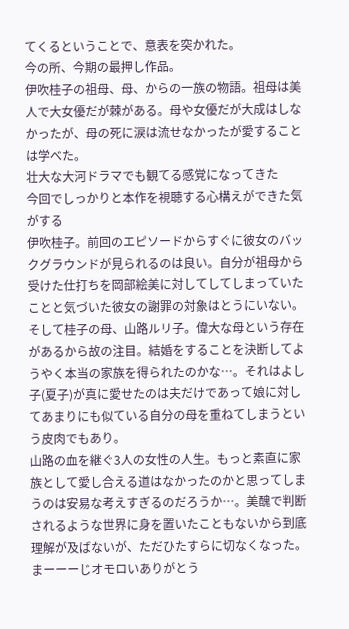てくるということで、意表を突かれた。
今の所、今期の最押し作品。
伊吹桂子の祖母、母、からの一族の物語。祖母は美人で大女優だが棘がある。母や女優だが大成はしなかったが、母の死に涙は流せなかったが愛することは学べた。
壮大な大河ドラマでも観てる感覚になってきた
今回でしっかりと本作を視聴する心構えができた気がする
伊吹桂子。前回のエピソードからすぐに彼女のバックグラウンドが見られるのは良い。自分が祖母から受けた仕打ちを岡部絵美に対してしてしまっていたことと気づいた彼女の謝罪の対象はとうにいない。
そして桂子の母、山路ルリ子。偉大な母という存在があるから故の注目。結婚をすることを決断してようやく本当の家族を得られたのかな…。それはよし子(夏子)が真に愛せたのは夫だけであって娘に対してあまりにも似ている自分の母を重ねてしまうという皮肉でもあり。
山路の血を継ぐ3人の女性の人生。もっと素直に家族として愛し合える道はなかったのかと思ってしまうのは安易な考えすぎるのだろうか…。美醜で判断されるような世界に身を置いたこともないから到底理解が及ばないが、ただひたすらに切なくなった。
まーーーじオモロいありがとう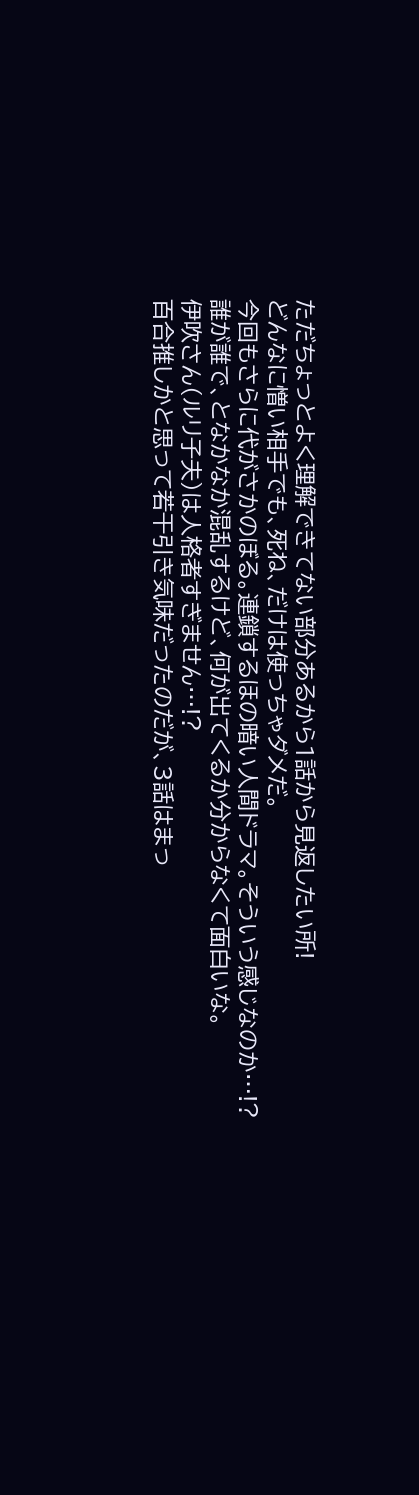ただちょっとよく理解できてない部分あるから1話から見返したい所!
どんなに憎い相手でも、死ね、だけは使っちゃダメだ。
今回もさらに代がさかのぼる。連鎖するほの暗い人間ドラマ。そういう感じなのか…!?
誰が誰で、となかなか混乱するけど、何が出てくるか分からなくて面白いな。
伊吹さん(ルリ子夫)は人格者すぎません…!?
百合推しかと思って若干引き気味だったのだが、3話はまっ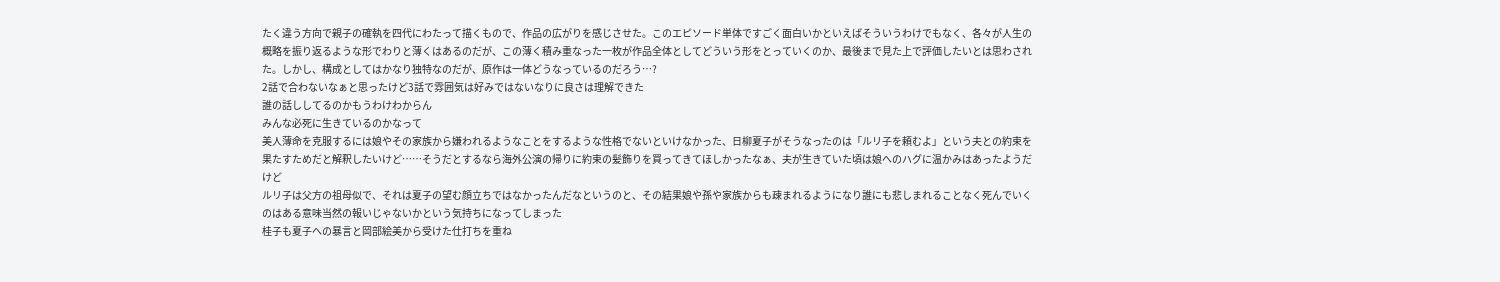たく違う方向で親子の確執を四代にわたって描くもので、作品の広がりを感じさせた。このエピソード単体ですごく面白いかといえばそういうわけでもなく、各々が人生の概略を振り返るような形でわりと薄くはあるのだが、この薄く積み重なった一枚が作品全体としてどういう形をとっていくのか、最後まで見た上で評価したいとは思わされた。しかし、構成としてはかなり独特なのだが、原作は一体どうなっているのだろう…?
2話で合わないなぁと思ったけど3話で雰囲気は好みではないなりに良さは理解できた
誰の話ししてるのかもうわけわからん
みんな必死に生きているのかなって
美人薄命を克服するには娘やその家族から嫌われるようなことをするような性格でないといけなかった、日柳夏子がそうなったのは「ルリ子を頼むよ」という夫との約束を果たすためだと解釈したいけど……そうだとするなら海外公演の帰りに約束の髪飾りを買ってきてほしかったなぁ、夫が生きていた頃は娘へのハグに温かみはあったようだけど
ルリ子は父方の祖母似で、それは夏子の望む顔立ちではなかったんだなというのと、その結果娘や孫や家族からも疎まれるようになり誰にも悲しまれることなく死んでいくのはある意味当然の報いじゃないかという気持ちになってしまった
桂子も夏子への暴言と岡部絵美から受けた仕打ちを重ね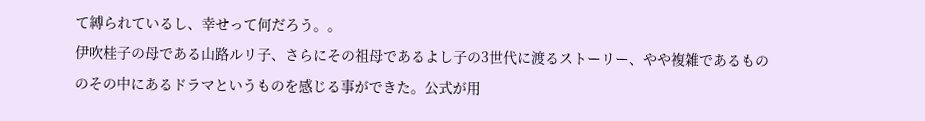て縛られているし、幸せって何だろう。。
伊吹桂子の母である山路ルリ子、さらにその祖母であるよし子の3世代に渡るストーリー、やや複雑であるもののその中にあるドラマというものを感じる事ができた。公式が用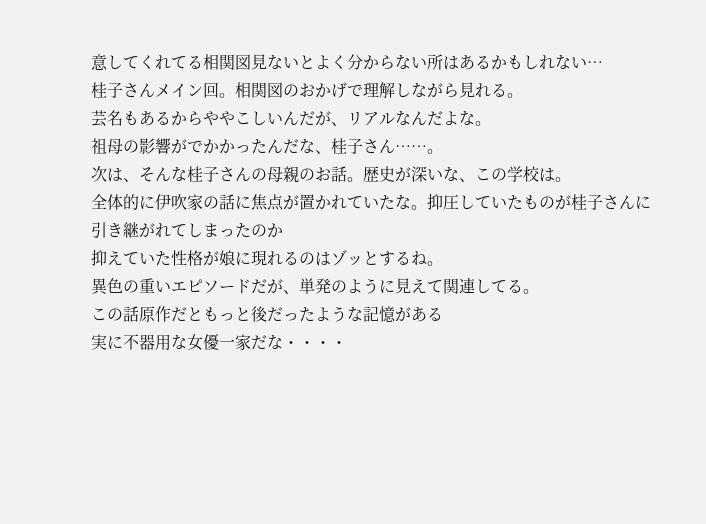意してくれてる相関図見ないとよく分からない所はあるかもしれない…
桂子さんメイン回。相関図のおかげで理解しながら見れる。
芸名もあるからややこしいんだが、リアルなんだよな。
祖母の影響がでかかったんだな、桂子さん……。
次は、そんな桂子さんの母親のお話。歴史が深いな、この学校は。
全体的に伊吹家の話に焦点が置かれていたな。抑圧していたものが桂子さんに引き継がれてしまったのか
抑えていた性格が娘に現れるのはゾッとするね。
異色の重いエピソードだが、単発のように見えて関連してる。
この話原作だともっと後だったような記憶がある
実に不器用な女優一家だな・・・・